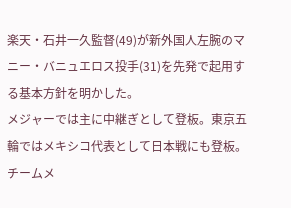楽天・石井一久監督(49)が新外国人左腕のマニー・バニュエロス投手(31)を先発で起用する基本方針を明かした。
メジャーでは主に中継ぎとして登板。東京五輪ではメキシコ代表として日本戦にも登板。チームメ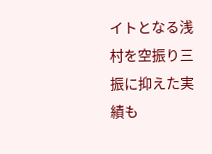イトとなる浅村を空振り三振に抑えた実績も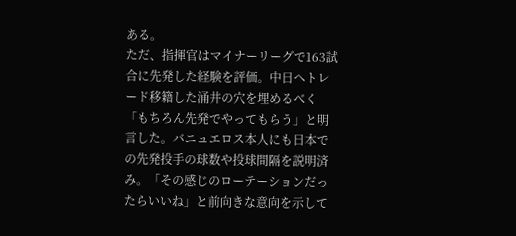ある。
ただ、指揮官はマイナーリーグで163試合に先発した経験を評価。中日へトレード移籍した涌井の穴を埋めるべく「もちろん先発でやってもらう」と明言した。バニュエロス本人にも日本での先発投手の球数や投球間隔を説明済み。「その感じのローテーションだったらいいね」と前向きな意向を示して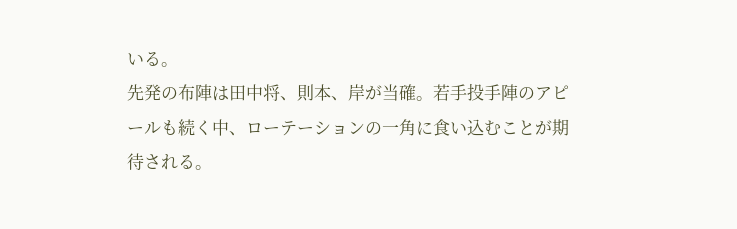いる。
先発の布陣は田中将、則本、岸が当確。若手投手陣のアピールも続く中、ローテーションの一角に食い込むことが期待される。